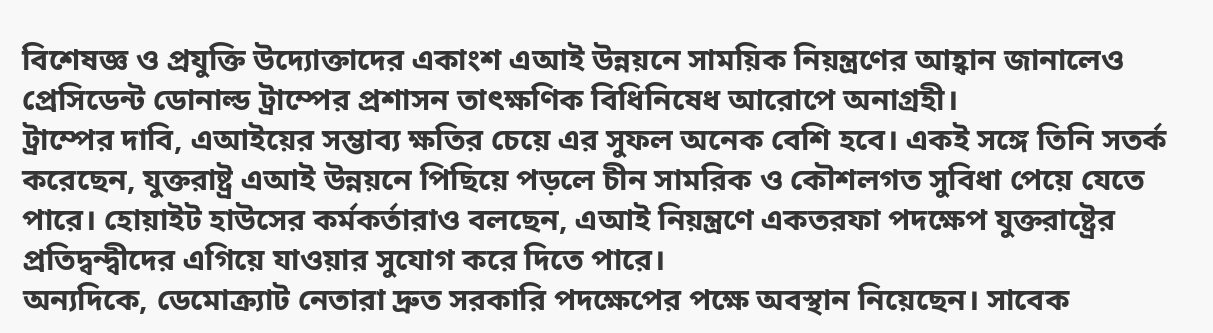বিশেষজ্ঞ ও প্রযুক্তি উদ্যোক্তাদের একাংশ এআই উন্নয়নে সাময়িক নিয়ন্ত্রণের আহ্বান জানালেও প্রেসিডেন্ট ডোনাল্ড ট্রাম্পের প্রশাসন তাৎক্ষণিক বিধিনিষেধ আরোপে অনাগ্রহী।
ট্রাম্পের দাবি, এআইয়ের সম্ভাব্য ক্ষতির চেয়ে এর সুফল অনেক বেশি হবে। একই সঙ্গে তিনি সতর্ক করেছেন, যুক্তরাষ্ট্র এআই উন্নয়নে পিছিয়ে পড়লে চীন সামরিক ও কৌশলগত সুবিধা পেয়ে যেতে পারে। হোয়াইট হাউসের কর্মকর্তারাও বলছেন, এআই নিয়ন্ত্রণে একতরফা পদক্ষেপ যুক্তরাষ্ট্রের প্রতিদ্বন্দ্বীদের এগিয়ে যাওয়ার সুযোগ করে দিতে পারে।
অন্যদিকে, ডেমোক্র্যাট নেতারা দ্রুত সরকারি পদক্ষেপের পক্ষে অবস্থান নিয়েছেন। সাবেক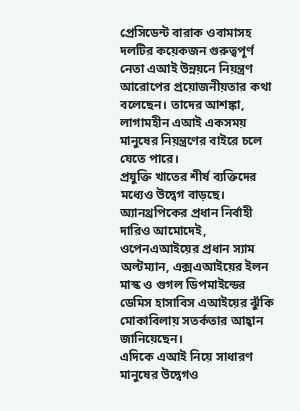প্রেসিডেন্ট বারাক ওবামাসহ দলটির কয়েকজন গুরুত্বপূর্ণ নেতা এআই উন্নয়নে নিয়ন্ত্রণ আরোপের প্রয়োজনীয়তার কথা বলেছেন। তাদের আশঙ্কা, লাগামহীন এআই একসময় মানুষের নিয়ন্ত্রণের বাইরে চলে যেতে পারে।
প্রযুক্তি খাতের শীর্ষ ব্যক্তিদের মধ্যেও উদ্বেগ বাড়ছে। অ্যানথ্রপিকের প্রধান নির্বাহী দারিও আমোদেই, ওপেনএআইয়ের প্রধান স্যাম অল্টম্যান, এক্সএআইয়ের ইলন মাস্ক ও গুগল ডিপমাইন্ডের ডেমিস হাসাবিস এআইয়ের ঝুঁকি মোকাবিলায় সতর্কতার আহ্বান জানিয়েছেন।
এদিকে এআই নিয়ে সাধারণ মানুষের উদ্বেগও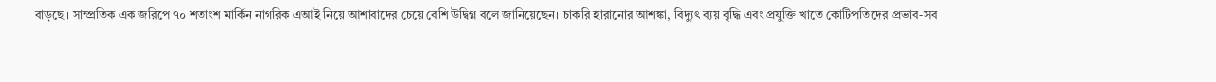বাড়ছে। সাম্প্রতিক এক জরিপে ৭০ শতাংশ মার্কিন নাগরিক এআই নিয়ে আশাবাদের চেয়ে বেশি উদ্বিগ্ন বলে জানিয়েছেন। চাকরি হারানোর আশঙ্কা, বিদ্যুৎ ব্যয় বৃদ্ধি এবং প্রযুক্তি খাতে কোটিপতিদের প্রভাব-সব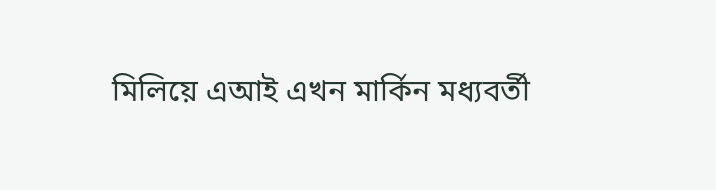মিলিয়ে এআই এখন মার্কিন মধ্যবর্তী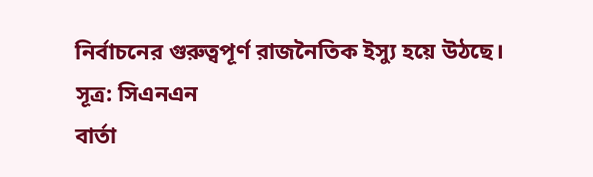নির্বাচনের গুরুত্বপূর্ণ রাজনৈতিক ইস্যু হয়ে উঠছে।
সূত্র: সিএনএন
বার্তা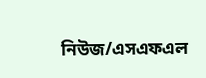নিউজ/এসএফএল